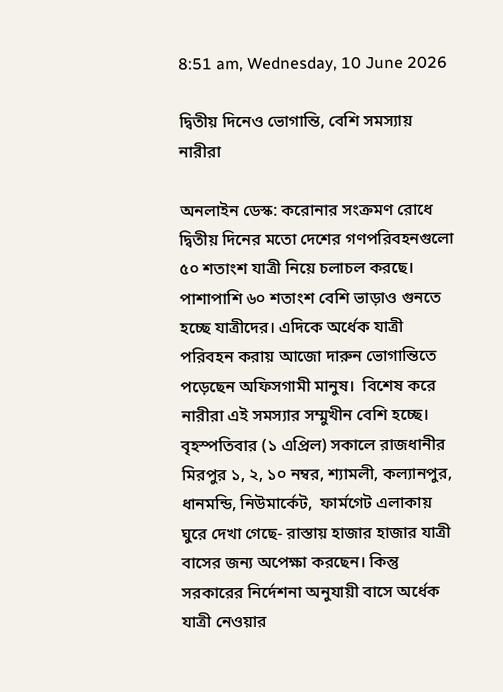8:51 am, Wednesday, 10 June 2026

দ্বিতীয় দিনেও ভোগান্তি, বেশি সমস্যায় নারীরা

অনলাইন ডেস্ক: করোনার সংক্রমণ রোধে দ্বিতীয় দিনের মতো দেশের গণপরিবহনগুলো ৫০ শতাংশ যাত্রী নিয়ে চলাচল করছে। পাশাপাশি ৬০ শতাংশ বেশি ভাড়াও গুনতে হচ্ছে যাত্রীদের। এদিকে অর্ধেক যাত্রী পরিবহন করায় আজো দারুন ভোগান্তিতে পড়েছেন অফিসগামী মানুষ।  বিশেষ করে নারীরা এই সমস্যার সম্মুখীন বেশি হচ্ছে। বৃহস্পতিবার (১ এপ্রিল) সকালে রাজধানীর মিরপুর ১, ২, ১০ নম্বর, শ্যামলী, কল্যানপুর, ধানমন্ডি, নিউমার্কেট,  ফার্মগেট এলাকায় ঘুরে দেখা গেছে- রাস্তায় হাজার হাজার যাত্রী বাসের জন্য অপেক্ষা করছেন। কিন্তু সরকারের নির্দেশনা অনুযায়ী বাসে অর্ধেক যাত্রী নেওয়ার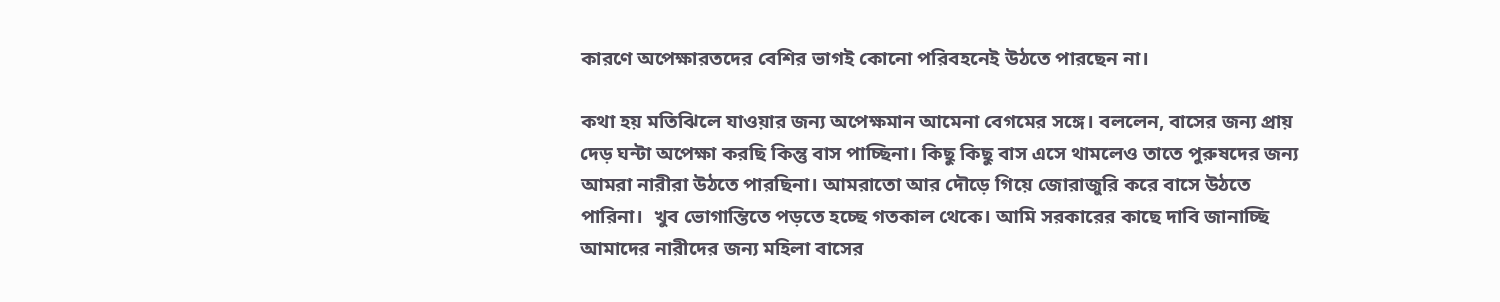কারণে অপেক্ষারতদের বেশির ভাগই কোনো পরিবহনেই উঠতে পারছেন না।

কথা হয় মতিঝিলে যাওয়ার জন্য অপেক্ষমান আমেনা বেগমের সঙ্গে। বললেন, বাসের জন্য প্রায় দেড় ঘন্টা অপেক্ষা করছি কিন্তু বাস পাচ্ছিনা। কিছু কিছু বাস এসে থামলেও তাতে পুরুষদের জন্য আমরা নারীরা উঠতে পারছিনা। আমরাতো আর দৌড়ে গিয়ে জোরাজুরি করে বাসে উঠতে পারিনা।  খুব ভোগান্তিতে পড়তে হচ্ছে গতকাল থেকে। আমি সরকারের কাছে দাবি জানাচ্ছি আমাদের নারীদের জন্য মহিলা বাসের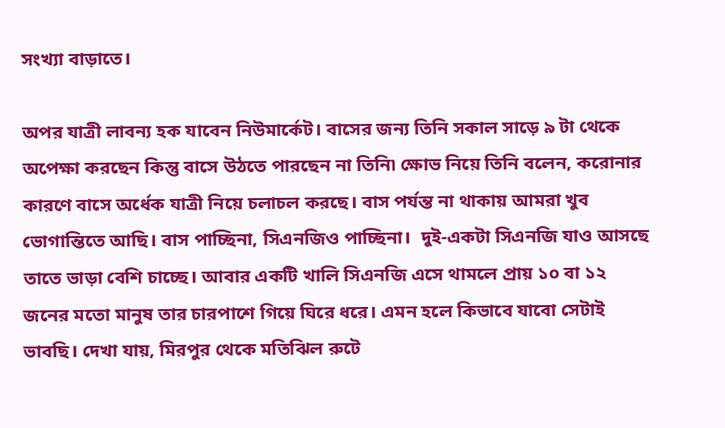সংখ্যা বাড়াতে।

অপর যাত্রী লাবন্য হক যাবেন নিউমার্কেট। বাসের জন্য তিনি সকাল সাড়ে ৯ টা থেকে অপেক্ষা করছেন কিন্তু বাসে উঠতে পারছেন না তিনি৷ ক্ষোভ নিয়ে তিনি বলেন, করোনার কারণে বাসে অর্ধেক যাত্রী নিয়ে চলাচল করছে। বাস পর্যন্ত না থাকায় আমরা খুব ভোগান্তিতে আছি। বাস পাচ্ছিনা, সিএনজিও পাচ্ছিনা।  দুই-একটা সিএনজি যাও আসছে তাতে ভাড়া বেশি চাচ্ছে। আবার একটি খালি সিএনজি এসে থামলে প্রায় ১০ বা ১২ জনের মতো মানুষ তার চারপাশে গিয়ে ঘিরে ধরে। এমন হলে কিভাবে যাবো সেটাই ভাবছি। দেখা যায়, মিরপুর থেকে মতিঝিল রুটে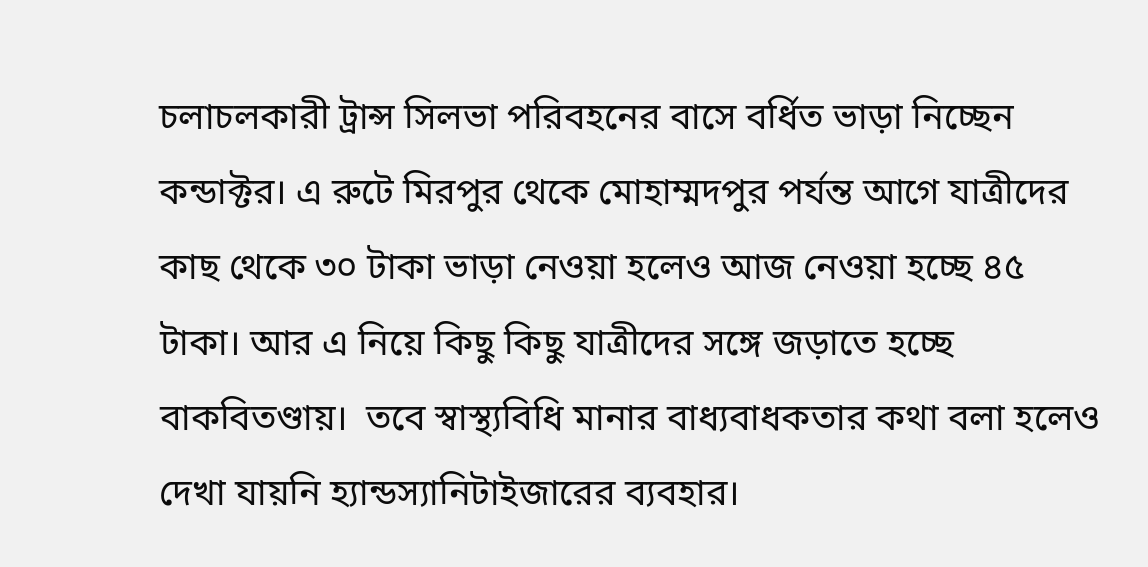চলাচলকারী ট্রান্স সিলভা পরিবহনের বাসে বর্ধিত ভাড়া নিচ্ছেন কন্ডাক্টর। এ রুটে মিরপুর থেকে মোহাম্মদপুর পর্যন্ত আগে যাত্রীদের কাছ থেকে ৩০ টাকা ভাড়া নেওয়া হলেও আজ নেওয়া হচ্ছে ৪৫ টাকা। আর এ নিয়ে কিছু কিছু যাত্রীদের সঙ্গে জড়াতে হচ্ছে বাকবিতণ্ডায়।  তবে স্বাস্থ্যবিধি মানার বাধ্যবাধকতার কথা বলা হলেও দেখা যায়নি হ্যান্ডস্যানিটাইজারের ব্যবহার।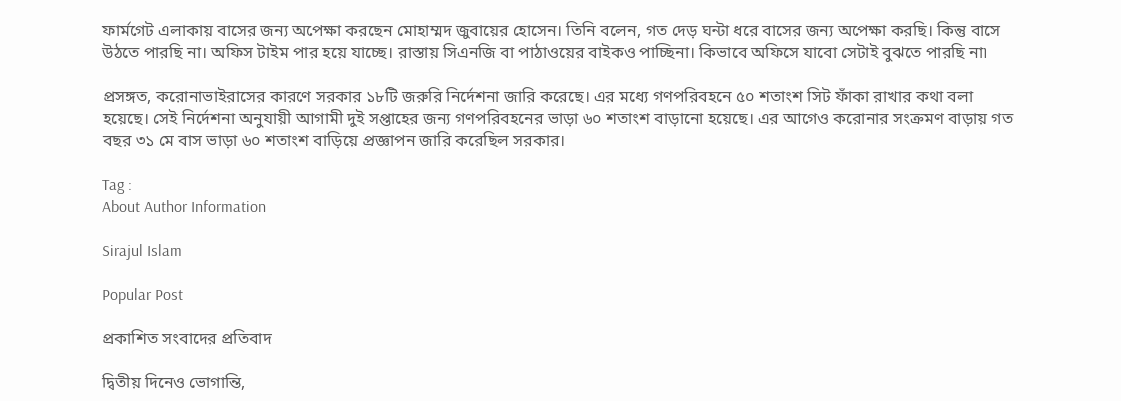ফার্মগেট এলাকায় বাসের জন্য অপেক্ষা করছেন মোহাম্মদ জুবায়ের হোসেন। তিনি বলেন, গত দেড় ঘন্টা ধরে বাসের জন্য অপেক্ষা করছি। কিন্তু বাসে উঠতে পারছি না। অফিস টাইম পার হয়ে যাচ্ছে। রাস্তায় সিএনজি বা পাঠাওয়ের বাইকও পাচ্ছিনা। কিভাবে অফিসে যাবো সেটাই বুঝতে পারছি না৷

প্রসঙ্গত, করোনাভাইরাসের কারণে সরকার ১৮টি জরুরি নির্দেশনা জারি করেছে। এর মধ্যে গণপরিবহনে ৫০ শতাংশ সিট ফাঁকা রাখার কথা বলা হয়েছে। সেই নির্দেশনা অনুযায়ী আগামী দুই সপ্তাহের জন্য গণপরিবহনের ভাড়া ৬০ শতাংশ বাড়ানো হয়েছে। এর আগেও করোনার সংক্রমণ বাড়ায় গত বছর ৩১ মে বাস ভাড়া ৬০ শতাংশ বাড়িয়ে প্রজ্ঞাপন জারি করেছিল সরকার।

Tag :
About Author Information

Sirajul Islam

Popular Post

প্রকাশিত সংবাদের প্রতিবাদ

দ্বিতীয় দিনেও ভোগান্তি,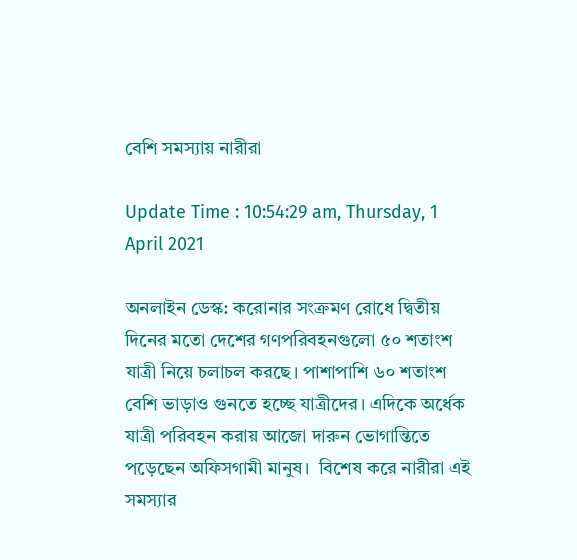বেশি সমস্যায় নারীরা

Update Time : 10:54:29 am, Thursday, 1 April 2021

অনলাইন ডেস্ক: করোনার সংক্রমণ রোধে দ্বিতীয় দিনের মতো দেশের গণপরিবহনগুলো ৫০ শতাংশ যাত্রী নিয়ে চলাচল করছে। পাশাপাশি ৬০ শতাংশ বেশি ভাড়াও গুনতে হচ্ছে যাত্রীদের। এদিকে অর্ধেক যাত্রী পরিবহন করায় আজো দারুন ভোগান্তিতে পড়েছেন অফিসগামী মানুষ।  বিশেষ করে নারীরা এই সমস্যার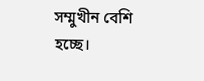সম্মুখীন বেশি হচ্ছে।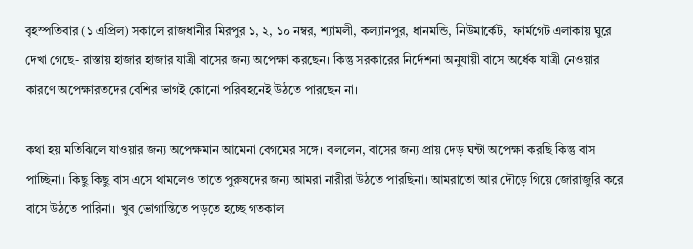বৃহস্পতিবার (১ এপ্রিল) সকালে রাজধানীর মিরপুর ১, ২, ১০ নম্বর, শ্যামলী, কল্যানপুর, ধানমন্ডি, নিউমার্কেট,  ফার্মগেট এলাকায় ঘুরে দেখা গেছে- রাস্তায় হাজার হাজার যাত্রী বাসের জন্য অপেক্ষা করছেন। কিন্তু সরকারের নির্দেশনা অনুযায়ী বাসে অর্ধেক যাত্রী নেওয়ার কারণে অপেক্ষারতদের বেশির ভাগই কোনো পরিবহনেই উঠতে পারছেন না।

কথা হয় মতিঝিলে যাওয়ার জন্য অপেক্ষমান আমেনা বেগমের সঙ্গে। বললেন, বাসের জন্য প্রায় দেড় ঘন্টা অপেক্ষা করছি কিন্তু বাস পাচ্ছিনা। কিছু কিছু বাস এসে থামলেও তাতে পুরুষদের জন্য আমরা নারীরা উঠতে পারছিনা। আমরাতো আর দৌড়ে গিয়ে জোরাজুরি করে বাসে উঠতে পারিনা।  খুব ভোগান্তিতে পড়তে হচ্ছে গতকাল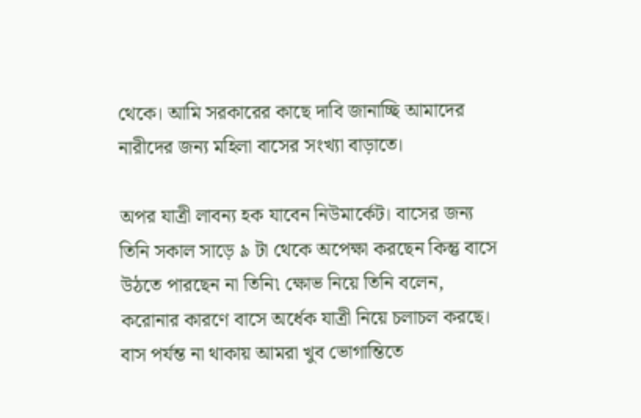থেকে। আমি সরকারের কাছে দাবি জানাচ্ছি আমাদের নারীদের জন্য মহিলা বাসের সংখ্যা বাড়াতে।

অপর যাত্রী লাবন্য হক যাবেন নিউমার্কেট। বাসের জন্য তিনি সকাল সাড়ে ৯ টা থেকে অপেক্ষা করছেন কিন্তু বাসে উঠতে পারছেন না তিনি৷ ক্ষোভ নিয়ে তিনি বলেন, করোনার কারণে বাসে অর্ধেক যাত্রী নিয়ে চলাচল করছে। বাস পর্যন্ত না থাকায় আমরা খুব ভোগান্তিতে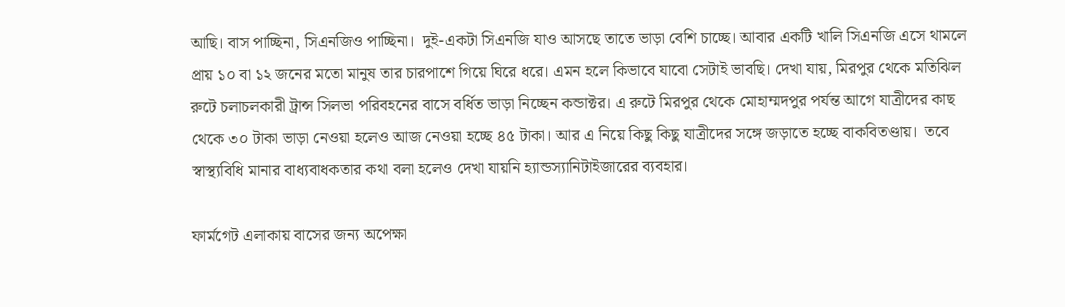আছি। বাস পাচ্ছিনা, সিএনজিও পাচ্ছিনা।  দুই-একটা সিএনজি যাও আসছে তাতে ভাড়া বেশি চাচ্ছে। আবার একটি খালি সিএনজি এসে থামলে প্রায় ১০ বা ১২ জনের মতো মানুষ তার চারপাশে গিয়ে ঘিরে ধরে। এমন হলে কিভাবে যাবো সেটাই ভাবছি। দেখা যায়, মিরপুর থেকে মতিঝিল রুটে চলাচলকারী ট্রান্স সিলভা পরিবহনের বাসে বর্ধিত ভাড়া নিচ্ছেন কন্ডাক্টর। এ রুটে মিরপুর থেকে মোহাম্মদপুর পর্যন্ত আগে যাত্রীদের কাছ থেকে ৩০ টাকা ভাড়া নেওয়া হলেও আজ নেওয়া হচ্ছে ৪৫ টাকা। আর এ নিয়ে কিছু কিছু যাত্রীদের সঙ্গে জড়াতে হচ্ছে বাকবিতণ্ডায়।  তবে স্বাস্থ্যবিধি মানার বাধ্যবাধকতার কথা বলা হলেও দেখা যায়নি হ্যান্ডস্যানিটাইজারের ব্যবহার।

ফার্মগেট এলাকায় বাসের জন্য অপেক্ষা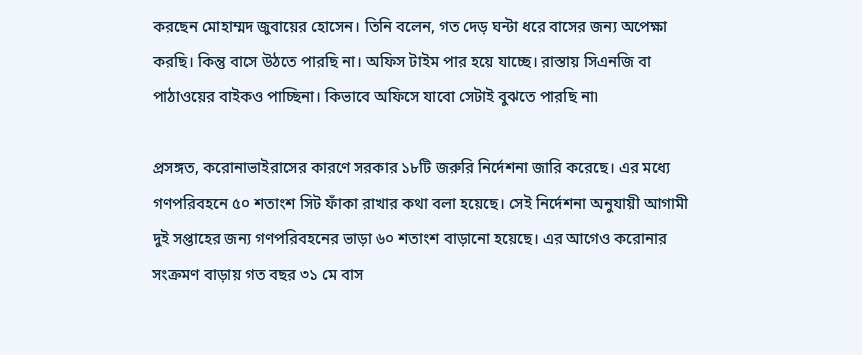করছেন মোহাম্মদ জুবায়ের হোসেন। তিনি বলেন, গত দেড় ঘন্টা ধরে বাসের জন্য অপেক্ষা করছি। কিন্তু বাসে উঠতে পারছি না। অফিস টাইম পার হয়ে যাচ্ছে। রাস্তায় সিএনজি বা পাঠাওয়ের বাইকও পাচ্ছিনা। কিভাবে অফিসে যাবো সেটাই বুঝতে পারছি না৷

প্রসঙ্গত, করোনাভাইরাসের কারণে সরকার ১৮টি জরুরি নির্দেশনা জারি করেছে। এর মধ্যে গণপরিবহনে ৫০ শতাংশ সিট ফাঁকা রাখার কথা বলা হয়েছে। সেই নির্দেশনা অনুযায়ী আগামী দুই সপ্তাহের জন্য গণপরিবহনের ভাড়া ৬০ শতাংশ বাড়ানো হয়েছে। এর আগেও করোনার সংক্রমণ বাড়ায় গত বছর ৩১ মে বাস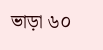ভাড়া ৬০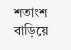শতাংশ বাড়িয়ে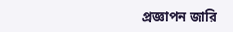প্রজ্ঞাপন জারি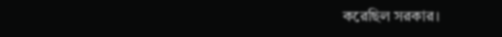করেছিল সরকার।